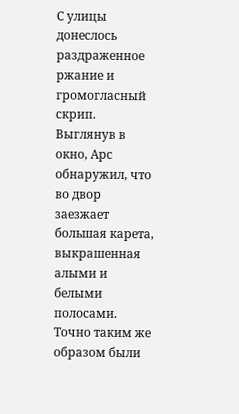С улицы донеслось раздраженное ржание и громогласный скрип. Выглянув в окно, Арс обнаружил, что во двор заезжает большая карета, выкрашенная алыми и белыми полосами. Точно таким же образом были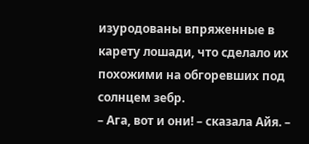изуродованы впряженные в карету лошади, что сделало их похожими на обгоревших под солнцем зебр.
– Ага, вот и они! – сказала Айя. –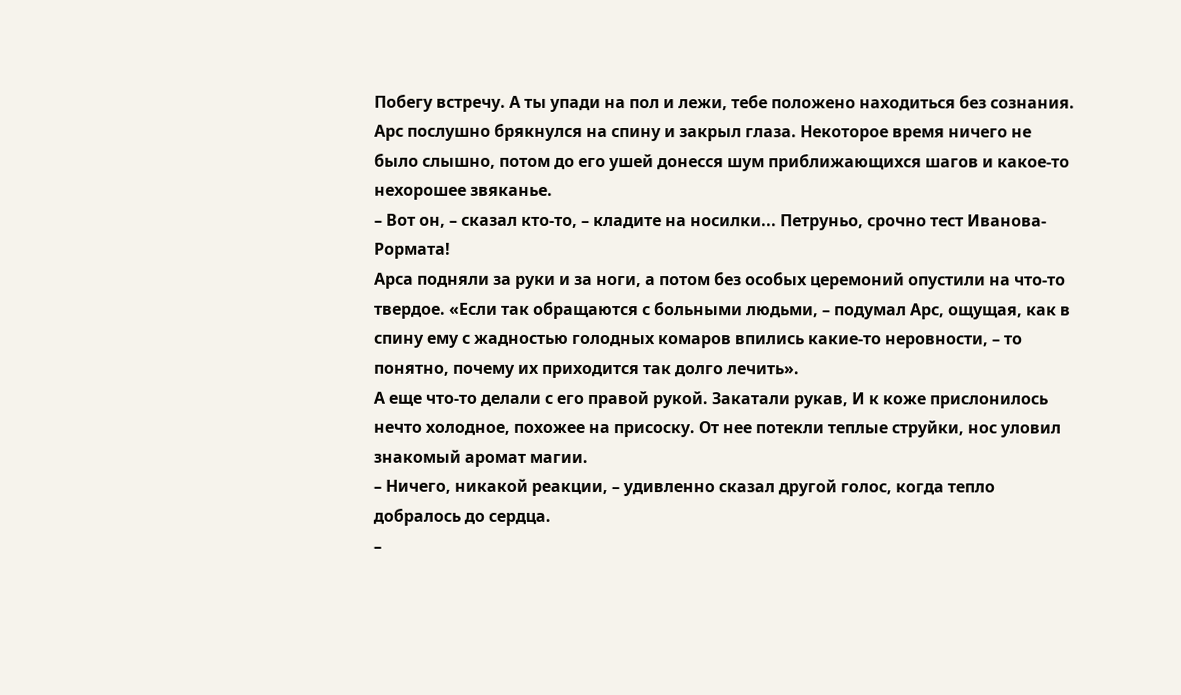Побегу встречу. А ты упади на пол и лежи, тебе положено находиться без сознания.
Арс послушно брякнулся на спину и закрыл глаза. Некоторое время ничего не было слышно, потом до его ушей донесся шум приближающихся шагов и какое-то нехорошее звяканье.
– Вот он, – сказал кто-то, – кладите на носилки... Петруньо, срочно тест Иванова-Рормата!
Арса подняли за руки и за ноги, а потом без особых церемоний опустили на что-то твердое. «Если так обращаются с больными людьми, – подумал Арс, ощущая, как в спину ему с жадностью голодных комаров впились какие-то неровности, – то понятно, почему их приходится так долго лечить».
А еще что-то делали с его правой рукой. Закатали рукав, И к коже прислонилось нечто холодное, похожее на присоску. От нее потекли теплые струйки, нос уловил знакомый аромат магии.
– Ничего, никакой реакции, – удивленно сказал другой голос, когда тепло добралось до сердца.
–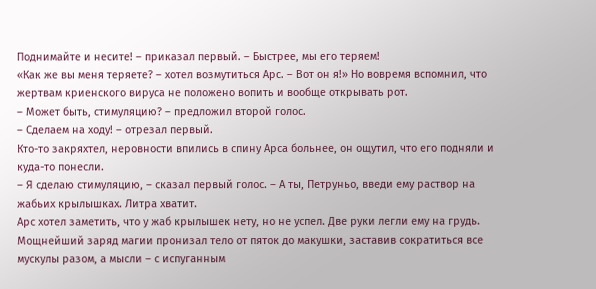Поднимайте и несите! – приказал первый. – Быстрее, мы его теряем!
«Как же вы меня теряете? – хотел возмутиться Арс. – Вот он я!» Но вовремя вспомнил, что жертвам криенского вируса не положено вопить и вообще открывать рот.
– Может быть, стимуляцию? – предложил второй голос.
– Сделаем на ходу! – отрезал первый.
Кто-то закряхтел, неровности впились в спину Арса больнее, он ощутил, что его подняли и куда-то понесли.
– Я сделаю стимуляцию, – сказал первый голос. – А ты, Петруньо, введи ему раствор на жабьих крылышках. Литра хватит.
Арс хотел заметить, что у жаб крылышек нету, но не успел. Две руки легли ему на грудь. Мощнейший заряд магии пронизал тело от пяток до макушки, заставив сократиться все мускулы разом, а мысли – с испуганным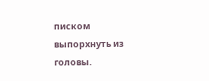писком выпорхнуть из головы.